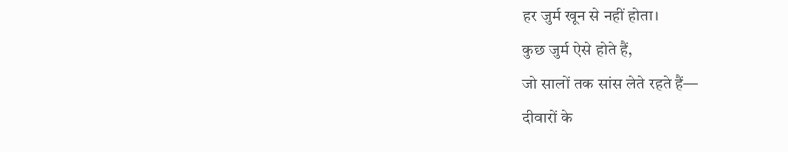हर जुर्म खून से नहीं होता।
कुछ जुर्म ऐसे होते हैं,
जो सालों तक सांस लेते रहते हैं—
दीवारों के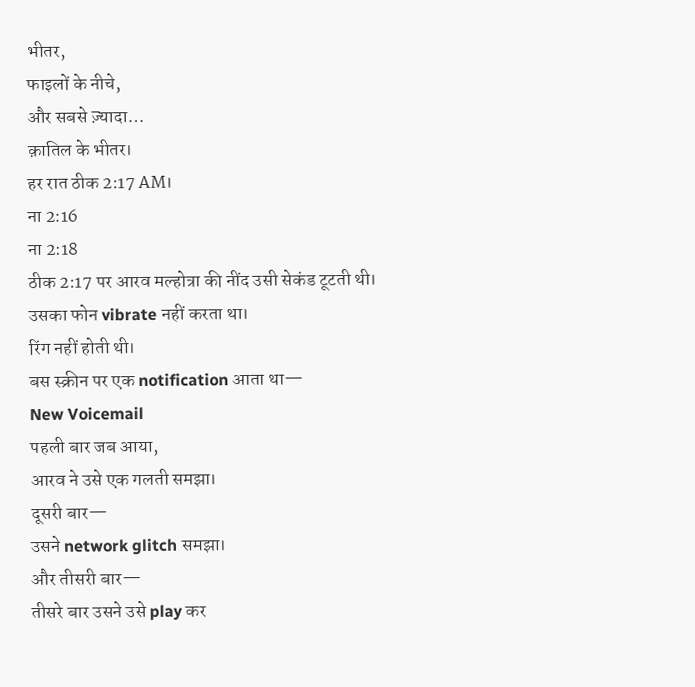भीतर,
फाइलों के नीचे,
और सबसे ज़्यादा…
क़ातिल के भीतर।
हर रात ठीक 2:17 AM।
ना 2:16
ना 2:18
ठीक 2:17 पर आरव मल्होत्रा की नींद उसी सेकंड टूटती थी।
उसका फोन vibrate नहीं करता था।
रिंग नहीं होती थी।
बस स्क्रीन पर एक notification आता था—
New Voicemail
पहली बार जब आया,
आरव ने उसे एक गलती समझा।
दूसरी बार—
उसने network glitch समझा।
और तीसरी बार—
तीसरे बार उसने उसे play कर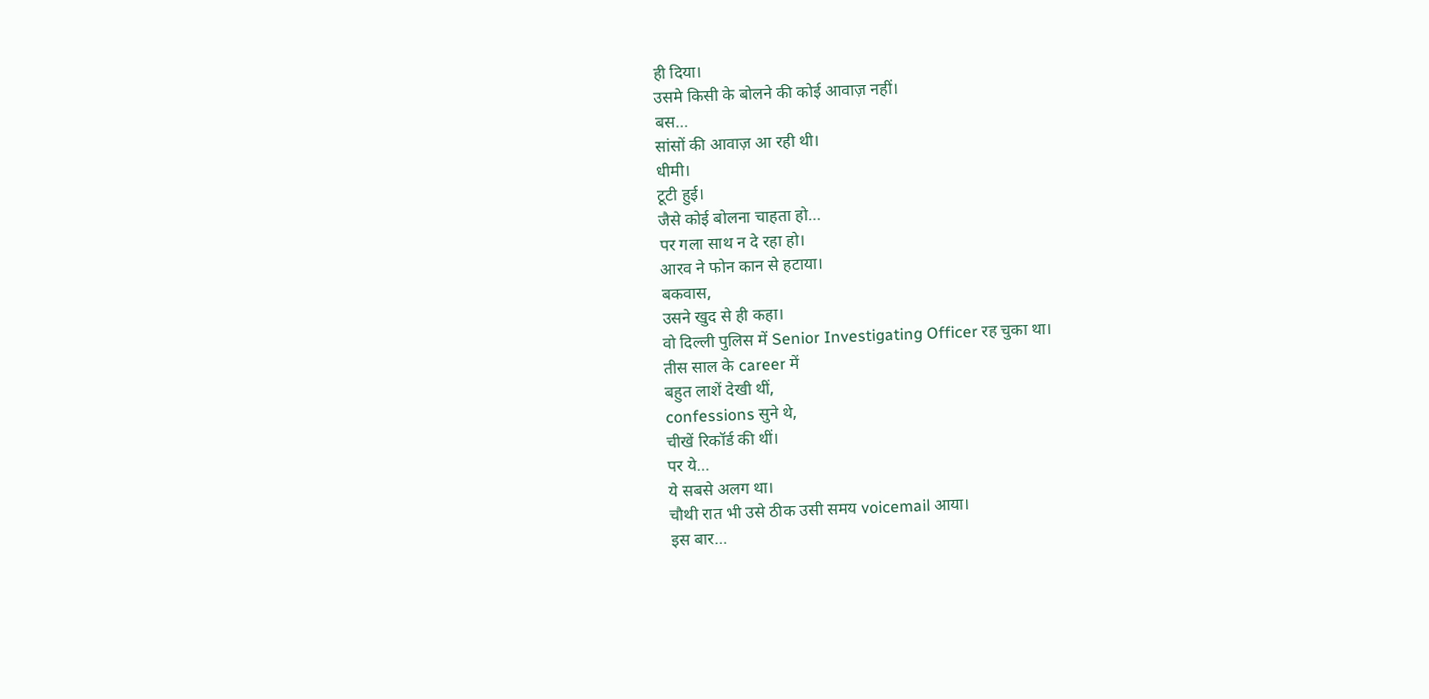ही दिया।
उसमे किसी के बोलने की कोई आवाज़ नहीं।
बस…
सांसों की आवाज़ आ रही थी।
धीमी।
टूटी हुई।
जैसे कोई बोलना चाहता हो…
पर गला साथ न दे रहा हो।
आरव ने फोन कान से हटाया।
बकवास,
उसने खुद से ही कहा।
वो दिल्ली पुलिस में Senior Investigating Officer रह चुका था।
तीस साल के career में
बहुत लाशें देखी थीं,
confessions सुने थे,
चीखें रिकॉर्ड की थीं।
पर ये…
ये सबसे अलग था।
चौथी रात भी उसे ठीक उसी समय voicemail आया।
इस बार…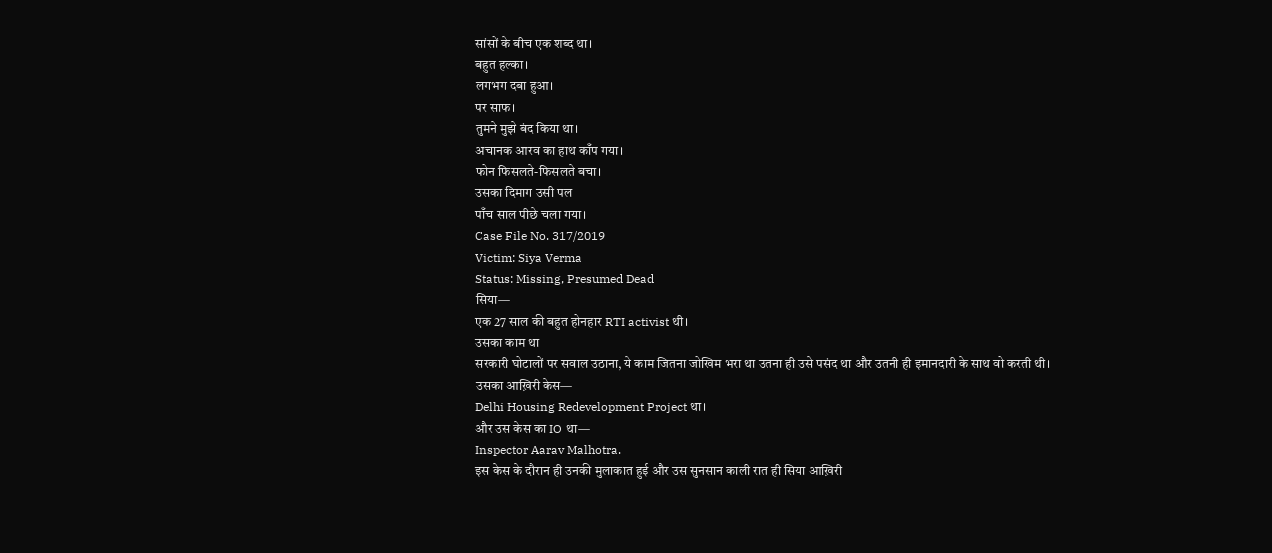सांसों के बीच एक शब्द था।
बहुत हल्का।
लगभग दबा हुआ।
पर साफ।
तुमने मुझे बंद किया था।
अचानक आरव का हाथ काँप गया।
फोन फिसलते-फिसलते बचा।
उसका दिमाग उसी पल
पाँच साल पीछे चला गया।
Case File No. 317/2019
Victim: Siya Verma
Status: Missing, Presumed Dead
सिया—
एक 27 साल की बहुत होनहार RTI activist थी।
उसका काम था
सरकारी घोटालों पर सवाल उठाना, ये काम जितना जोखिम भरा था उतना ही उसे पसंद था और उतनी ही इमानदारी के साथ वो करती थी।
उसका आख़िरी केस—
Delhi Housing Redevelopment Project था।
और उस केस का IO था—
Inspector Aarav Malhotra.
इस केस के दौरान ही उनकी मुलाकात हुई और उस सुनसान काली रात ही सिया आख़िरी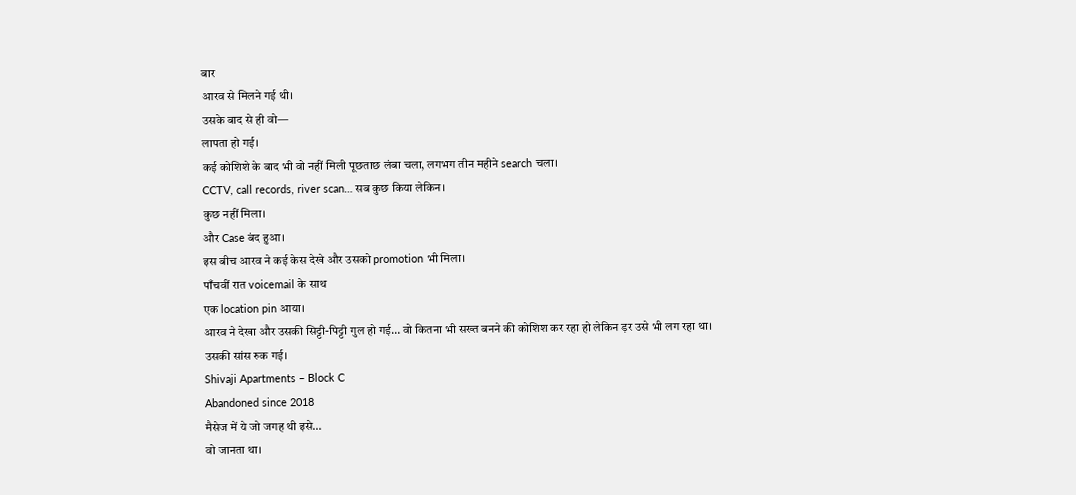बार
आरव से मिलने गई थी।
उसके बाद से ही वो—
लापता हो गई।
कई कोशिशे के बाद भी वो नहीं मिली पूछताछ लंबा चला, लगभग तीन महीने search चला।
CCTV, call records, river scan… सब कुछ किया लेकिन।
कुछ नहीं मिला।
और Case बंद हुआ।
इस बीच आरव ने कई केस देखे और उसको promotion भी मिला।
पाँचवीं रात voicemail के साथ
एक location pin आया।
आरव ने देखा और उसकी सिट्टी-पिट्टी गुल हो गई… वो कितना भी सख्त बनने की कोशिश कर रहा हो लेकिन ड़र उसे भी लग रहा था।
उसकी सांस रुक गई।
Shivaji Apartments – Block C
Abandoned since 2018
मैसेज में ये जो जगह थी इसे…
वो जानता था।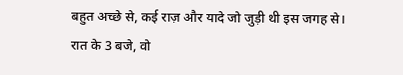बहुत अच्छे से, कई राज़ और यादे जो जुड़ी थी इस जगह से।
रात के 3 बजे, वो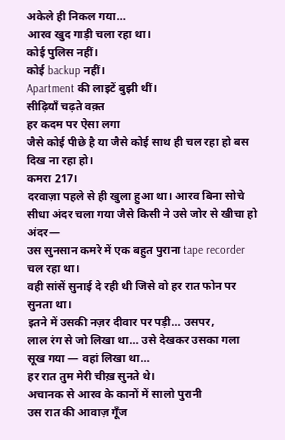अकेले ही निकल गया…
आरव खुद गाड़ी चला रहा था।
कोई पुलिस नहीं।
कोई backup नहीं।
Apartment की लाइटें बुझी थीं।
सीढ़ियाँ चढ़ते वक़्त
हर कदम पर ऐसा लगा
जैसे कोई पीछे है या जैसे कोई साथ ही चल रहा हो बस दिख ना रहा हो।
कमरा 217।
दरवाज़ा पहले से ही खुला हुआ था। आरव बिना सोचे सीधा अंदर चला गया जैसे किसी ने उसे जोर से खीचा हो
अंदर—
उस सुनसान कमरे में एक बहुत पुराना tape recorder चल रहा था।
वही सांसें सुनाई दे रही थी जिसे वो हर रात फोन पर सुनता था।
इतने में उसकी नज़र दीवार पर पड़ी… उसपर,
लाल रंग से जो लिखा था… उसे देखकर उसका गला सूख गया — वहां लिखा था…
हर रात तुम मेरी चीख़ सुनते थे।
अचानक से आरव के कानों में सालो पुरानी
उस रात की आवाज़ गूँज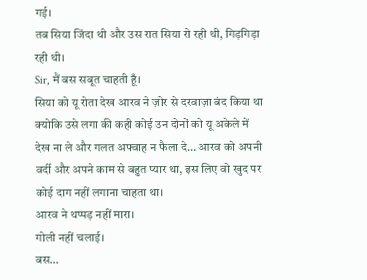गई।
तब सिया जिंदा थी और उस रात सिया रो रही थी, गिड़गिड़ा रही थी।
Sir, मैं बस सबूत चाहती हूँ।
सिया को यू रोता देख आरव ने ज़ोर से दरवाज़ा बंद किया था क्योकि उसे लगा की कही कोई उन दोनों को यू अकेले में देख ना ले और गलत अफ्वाह न फैला दे… आरव को अपनी वर्दी और अपने काम से बहुत प्यार था, इस लिए वो खुद पर कोई दाग नहीं लगाना चाहता था।
आरव ने थप्पड़ नहीं मारा।
गोली नहीं चलाई।
बस…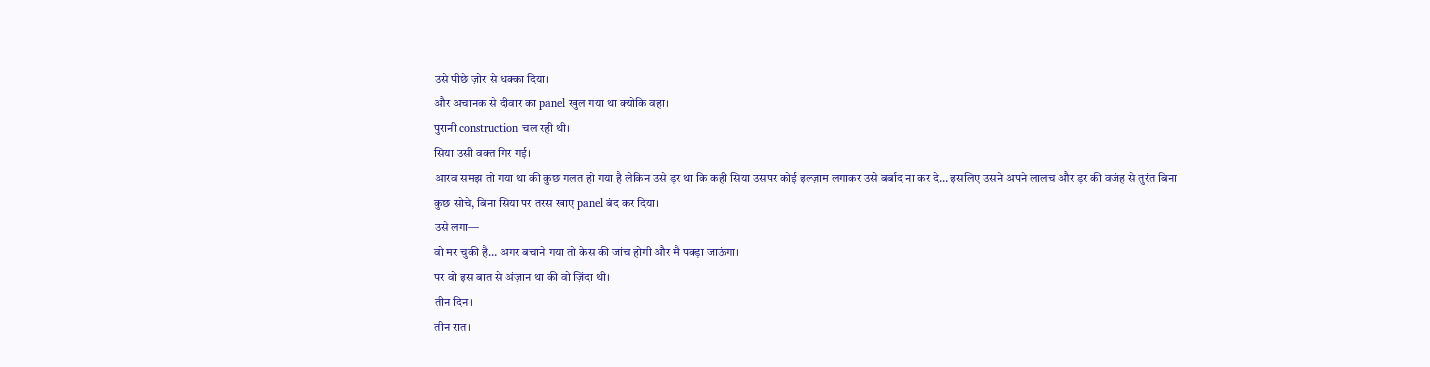उसे पीछे ज़ोर से धक्का दिया।
और अचानक से दीवार का panel खुल गया था क्योकि वहा।
पुरानी construction चल रही थी।
सिया उसी वक्त गिर गई।
आरव समझ तो गया था की कुछ गलत हो गया है लेकिन उसे ड़र था कि कही सिया उसपर कोई इल्ज़ाम लगाकर उसे बर्बाद ना कर दे… इसलिए उसने अपने लालच और ड़र की वजंह से तुरंत बिना कुछ सोचे, बिना सिया पर तरस खाए panel बंद कर दिया।
उसे लगा—
वो मर चुकी है… अगर बचाने गया तो केस की जांच होगी और मै पक्ड़ा जाऊंगा।
पर वो इस बात से अंज़ान था की वो ज़िंदा थी।
तीन दिन।
तीन रात।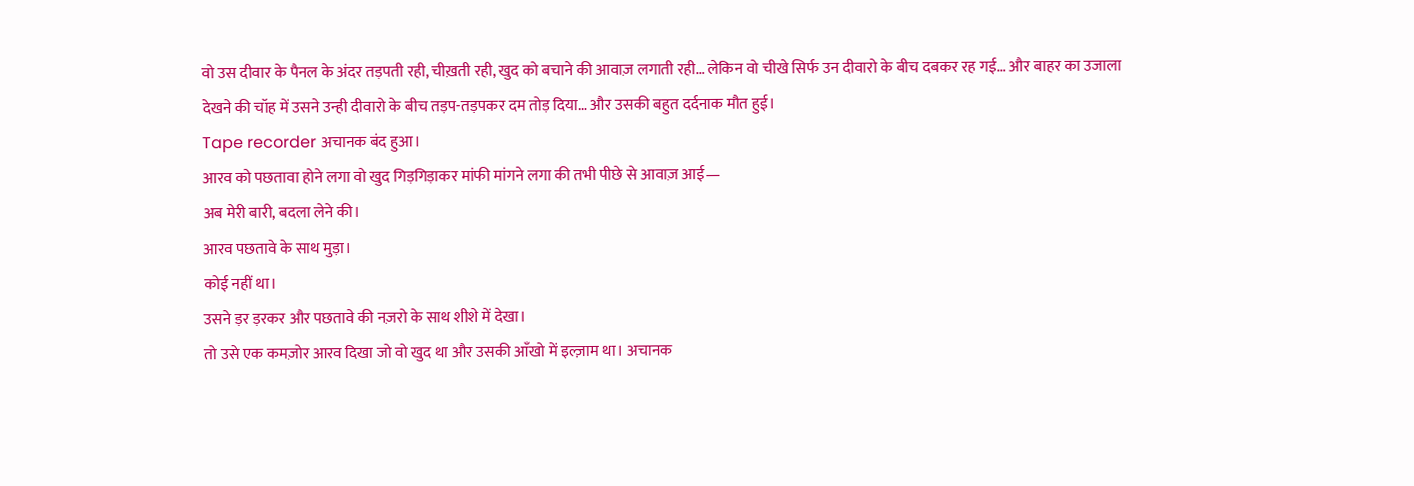वो उस दीवार के पैनल के अंदर तड़पती रही, चीख़ती रही, खुद को बचाने की आवाज़ लगाती रही… लेकिन वो चीखे सिर्फ उन दीवारो के बीच दबकर रह गई… और बाहर का उजाला देखने की चॉह में उसने उन्ही दीवारो के बीच तड़प-तड़पकर दम तोड़ दिया… और उसकी बहुत दर्दनाक मौत हुई।
Tape recorder अचानक बंद हुआ।
आरव को पछतावा होने लगा वो खुद गिड़गिड़ाकर मांफी मांगने लगा की तभी पीछे से आवाज़ आई—
अब मेरी बारी, बदला लेने की।
आरव पछतावे के साथ मुड़ा।
कोई नहीं था।
उसने ड़र ड़रकर और पछतावे की नज़रो के साथ शीशे में देखा।
तो उसे एक कमज़ोर आरव दिखा जो वो खुद था और उसकी आँखो में इल्ज़ाम था। अचानक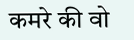कमरे की वो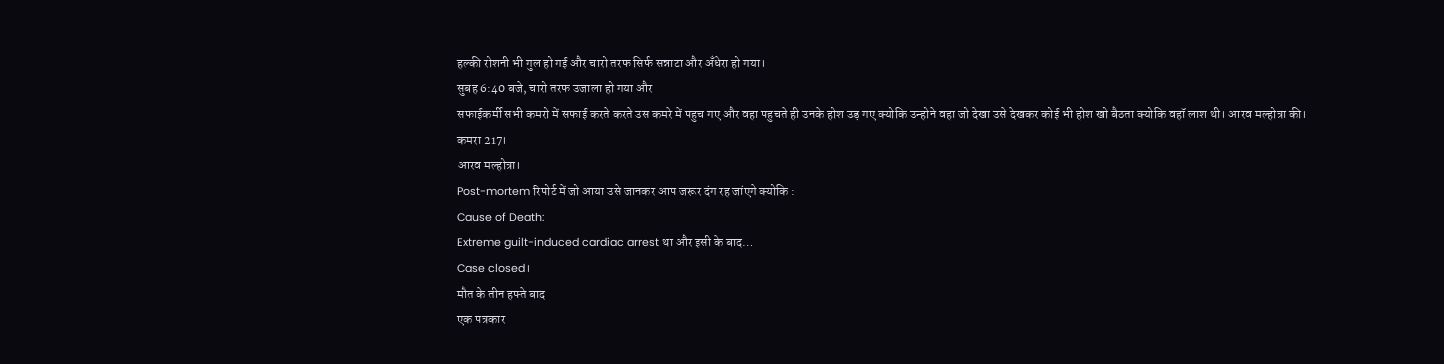हल्की रोशनी भी गुल हो गई और चारो तरफ सिर्फ सन्नाटा और अँधेरा हो गया।
सुबह 6:40 बजे, चारो तरफ उजाला हो गया और
सफाईकर्मी सभी कमरो में सफाई करते करते उस कमरे में पहुच गए और वहा पहुचते ही उनके होश उड़ गए क्योकि उन्होने वहा जो देखा उसे देखकर कोई भी होश खो बैठता क्योकि वहॉ लाश थी। आरव मल्होत्रा की।
कमरा 217।
आरव मल्होत्रा।
Post-mortem रिपोर्ट में जो आया उसे जानकर आप जरूर दंग रह जांएगे क्योकि :
Cause of Death:
Extreme guilt-induced cardiac arrest था और इसी के बाद…
Case closed।
मौत के तीन हफ्ते बाद
एक पत्रकार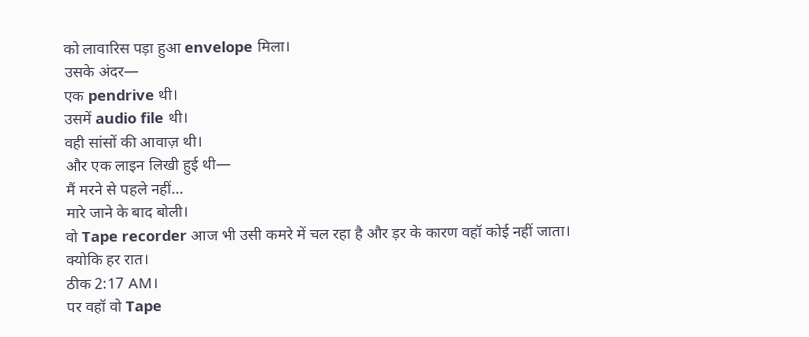को लावारिस पड़ा हुआ envelope मिला।
उसके अंदर—
एक pendrive थी।
उसमें audio file थी।
वही सांसों की आवाज़ थी।
और एक लाइन लिखी हुई थी—
मैं मरने से पहले नहीं…
मारे जाने के बाद बोली।
वो Tape recorder आज भी उसी कमरे में चल रहा है और ड़र के कारण वहॉ कोई नहीं जाता।
क्योकि हर रात।
ठीक 2:17 AM।
पर वहॉ वो Tape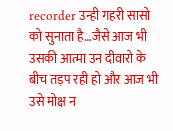recorder उन्ही गहरी सासो को सुनाता है…जैसे आज भी उसकी आत्मा उन दीवारो के बीच तड़प रही हो और आज भी उसे मोक्ष न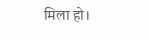मिला हो।